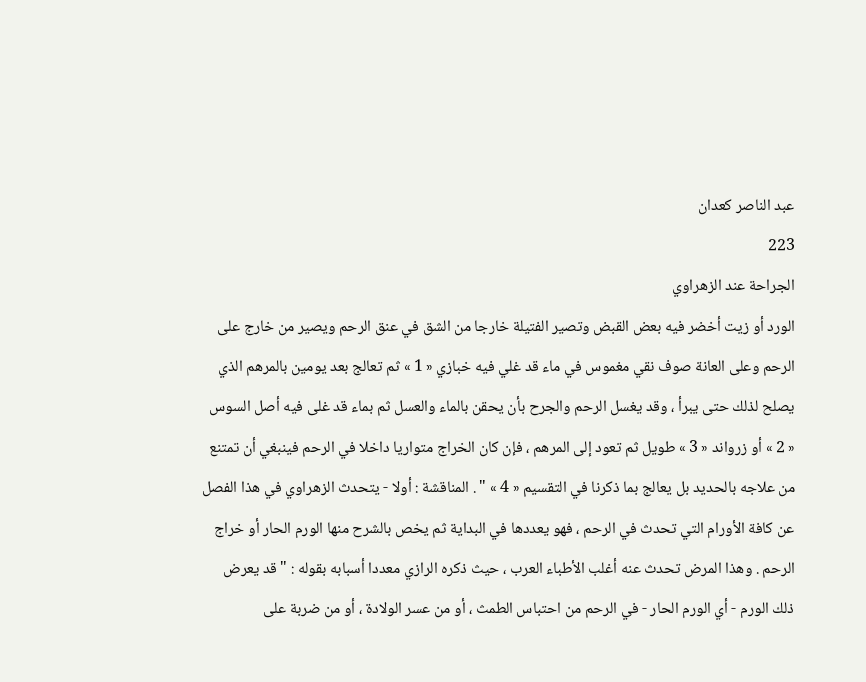عبد الناصر كعدان
223
الجراحة عند الزهراوي
الورد أو زيت أخضر فيه بعض القبض وتصير الفتيلة خارجا من الشق في عنق الرحم ويصير من خارج على الرحم وعلى العانة صوف نقي مغموس في ماء قد غلي فيه خبازي « 1 » ثم تعالج بعد يومين بالمرهم الذي يصلح لذلك حتى يبرأ ، وقد يغسل الرحم والجرح بأن يحقن بالماء والعسل ثم بماء قد غلى فيه أصل السوس « 2 » أو زرواند « 3 » طويل ثم تعود إلى المرهم ، فإن كان الخراج متواريا داخلا في الرحم فينبغي أن تمتنع من علاجه بالحديد بل يعالج بما ذكرنا في التقسيم « 4 » " . المناقشة : أولا - يتحدث الزهراوي في هذا الفصل عن كافة الأورام التي تحدث في الرحم ، فهو يعددها في البداية ثم يخص بالشرح منها الورم الحار أو خراج الرحم . وهذا المرض تحدث عنه أغلب الأطباء العرب ، حيث ذكره الرازي معددا أسبابه بقوله : " قد يعرض ذلك الورم - أي الورم الحار - في الرحم من احتباس الطمث ، أو من عسر الولادة ، أو من ضربة على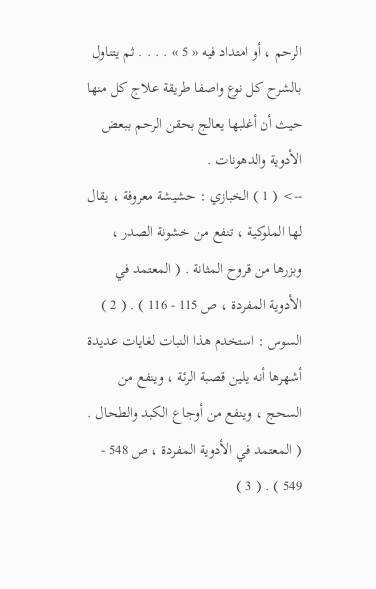الرحم ، أو امتداد فيه « 5 » . . . . ثم يتناول بالشرح كل نوع واصفا طريقة علاج كل منها حيث أن أغلبها يعالج بحقن الرحم ببعض الأدوية والدهونات .
--> ( 1 ) الخبازي : حشيشة معروفة ، يقال لها الملوكية ، تنفع من خشونة الصدر ، وبزرها من قروح المثانة . ( المعتمد في الأدوية المفردة ، ص 115 - 116 ) . ( 2 ) السوس : استخدم هذا النبات لغايات عديدة أشهرها أنه يلين قصبة الرئة ، وينفع من السحج ، وينفع من أوجاع الكبد والطحال . ( المعتمد في الأدوية المفردة ، ص 548 - 549 ) . ( 3 )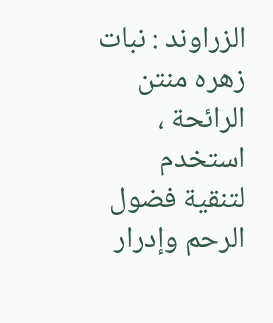الزراوند : نبات زهره منتن الرائحة ، استخدم لتنقية فضول الرحم وإدرار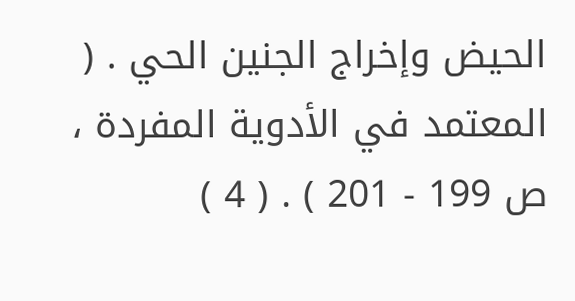الحيض وإخراج الجنين الحي . ( المعتمد في الأدوية المفردة ، ص 199 - 201 ) . ( 4 )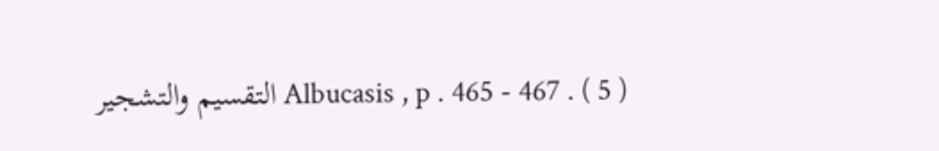Albucasis , p . 465 - 467 . ( 5 ) التقسيم والتشجير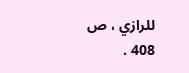للرازي ، ص 408 .